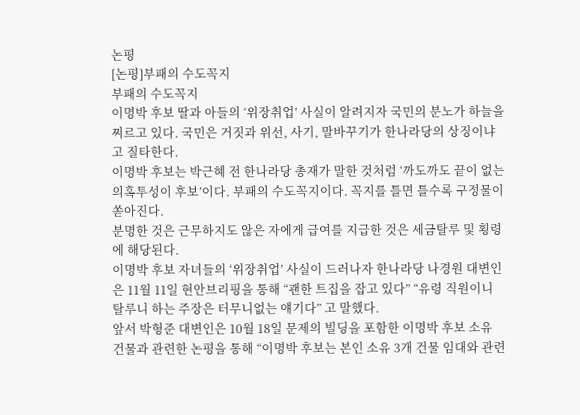논평
[논평]부패의 수도꼭지
부패의 수도꼭지
이명박 후보 딸과 아들의 ‘위장취업’ 사실이 알려지자 국민의 분노가 하늘을 찌르고 있다. 국민은 거짓과 위선, 사기, 말바꾸기가 한나라당의 상징이냐고 질타한다.
이명박 후보는 박근혜 전 한나라당 총재가 말한 것처럼 ‘까도까도 끝이 없는 의혹투성이 후보’이다. 부패의 수도꼭지이다. 꼭지를 틀면 틀수록 구정물이 쏟아진다.
분명한 것은 근무하지도 않은 자에게 급여를 지급한 것은 세금탈루 및 횡령에 해당된다.
이명박 후보 자녀들의 ‘위장취업’ 사실이 드러나자 한나라당 나경원 대변인은 11월 11일 현안브리핑을 통해 “괜한 트집을 잡고 있다” “유령 직원이니 탈루니 하는 주장은 터무니없는 얘기다” 고 말했다.
앞서 박형준 대변인은 10월 18일 문제의 빌딩을 포함한 이명박 후보 소유 건물과 관련한 논평을 통해 “이명박 후보는 본인 소유 3개 건물 임대와 관련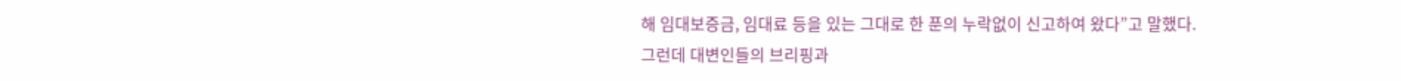해 임대보증금, 임대료 등을 있는 그대로 한 푼의 누락없이 신고하여 왔다”고 말했다.
그런데 대변인들의 브리핑과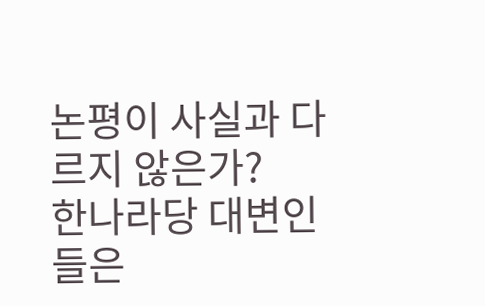논평이 사실과 다르지 않은가?
한나라당 대변인들은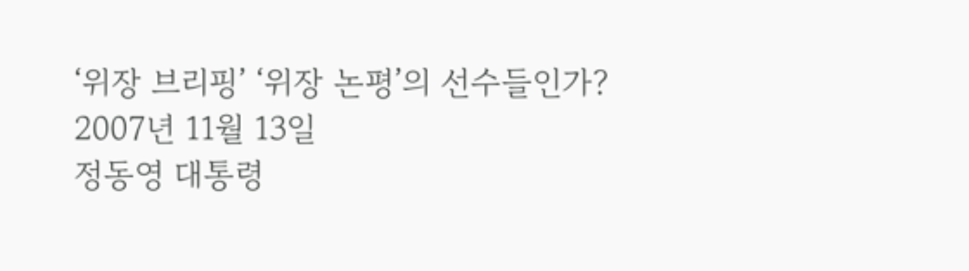‘위장 브리핑’ ‘위장 논평’의 선수들인가?
2007년 11월 13일
정동영 대통령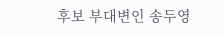후보 부대변인 송두영